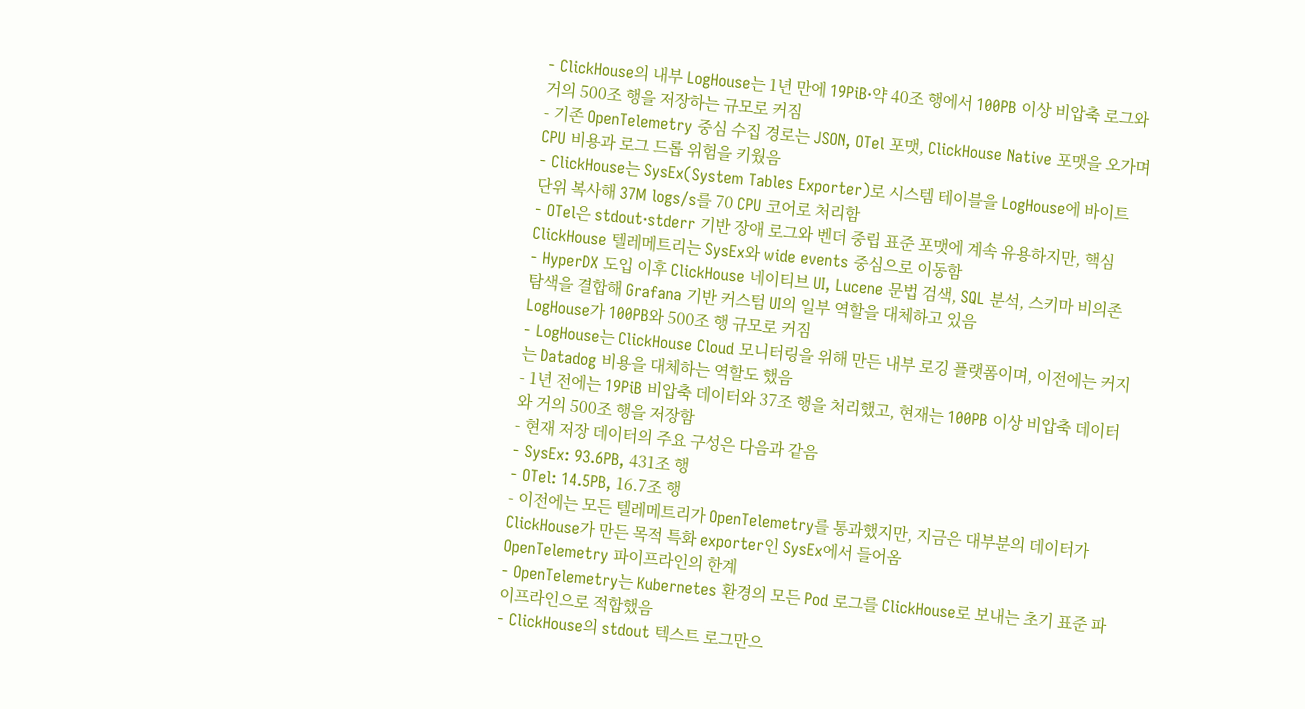- ClickHouse의 내부 LogHouse는 1년 만에 19PiB·약 40조 행에서 100PB 이상 비압축 로그와 거의 500조 행을 저장하는 규모로 커짐
- 기존 OpenTelemetry 중심 수집 경로는 JSON, OTel 포맷, ClickHouse Native 포맷을 오가며 CPU 비용과 로그 드롭 위험을 키웠음
- ClickHouse는 SysEx(System Tables Exporter)로 시스템 테이블을 LogHouse에 바이트 단위 복사해 37M logs/s를 70 CPU 코어로 처리함
- OTel은 stdout·stderr 기반 장애 로그와 벤더 중립 표준 포맷에 계속 유용하지만, 핵심 ClickHouse 텔레메트리는 SysEx와 wide events 중심으로 이동함
- HyperDX 도입 이후 ClickHouse 네이티브 UI, Lucene 문법 검색, SQL 분석, 스키마 비의존 탐색을 결합해 Grafana 기반 커스텀 UI의 일부 역할을 대체하고 있음
LogHouse가 100PB와 500조 행 규모로 커짐
- LogHouse는 ClickHouse Cloud 모니터링을 위해 만든 내부 로깅 플랫폼이며, 이전에는 커지는 Datadog 비용을 대체하는 역할도 했음
- 1년 전에는 19PiB 비압축 데이터와 37조 행을 처리했고, 현재는 100PB 이상 비압축 데이터와 거의 500조 행을 저장함
- 현재 저장 데이터의 주요 구성은 다음과 같음
- SysEx: 93.6PB, 431조 행
- OTel: 14.5PB, 16.7조 행
- 이전에는 모든 텔레메트리가 OpenTelemetry를 통과했지만, 지금은 대부분의 데이터가 ClickHouse가 만든 목적 특화 exporter인 SysEx에서 들어옴
OpenTelemetry 파이프라인의 한계
- OpenTelemetry는 Kubernetes 환경의 모든 Pod 로그를 ClickHouse로 보내는 초기 표준 파이프라인으로 적합했음
- ClickHouse의 stdout 텍스트 로그만으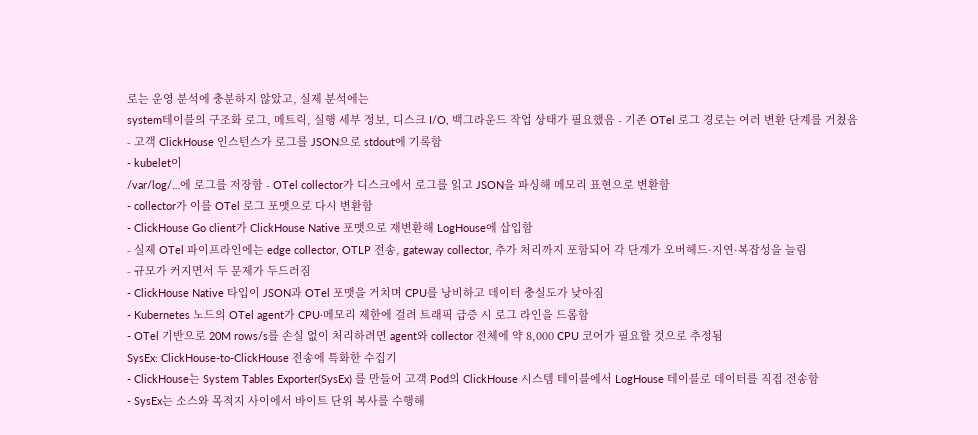로는 운영 분석에 충분하지 않았고, 실제 분석에는
system테이블의 구조화 로그, 메트릭, 실행 세부 정보, 디스크 I/O, 백그라운드 작업 상태가 필요했음 - 기존 OTel 로그 경로는 여러 변환 단계를 거쳤음
- 고객 ClickHouse 인스턴스가 로그를 JSON으로 stdout에 기록함
- kubelet이
/var/log/…에 로그를 저장함 - OTel collector가 디스크에서 로그를 읽고 JSON을 파싱해 메모리 표현으로 변환함
- collector가 이를 OTel 로그 포맷으로 다시 변환함
- ClickHouse Go client가 ClickHouse Native 포맷으로 재변환해 LogHouse에 삽입함
- 실제 OTel 파이프라인에는 edge collector, OTLP 전송, gateway collector, 추가 처리까지 포함되어 각 단계가 오버헤드·지연·복잡성을 늘림
- 규모가 커지면서 두 문제가 두드러짐
- ClickHouse Native 타입이 JSON과 OTel 포맷을 거치며 CPU를 낭비하고 데이터 충실도가 낮아짐
- Kubernetes 노드의 OTel agent가 CPU·메모리 제한에 걸려 트래픽 급증 시 로그 라인을 드롭함
- OTel 기반으로 20M rows/s를 손실 없이 처리하려면 agent와 collector 전체에 약 8,000 CPU 코어가 필요할 것으로 추정됨
SysEx: ClickHouse-to-ClickHouse 전송에 특화한 수집기
- ClickHouse는 System Tables Exporter(SysEx) 를 만들어 고객 Pod의 ClickHouse 시스템 테이블에서 LogHouse 테이블로 데이터를 직접 전송함
- SysEx는 소스와 목적지 사이에서 바이트 단위 복사를 수행해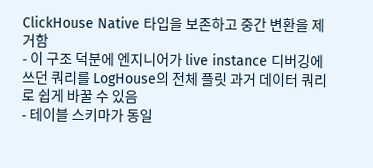ClickHouse Native 타입을 보존하고 중간 변환을 제거함
- 이 구조 덕분에 엔지니어가 live instance 디버깅에 쓰던 쿼리를 LogHouse의 전체 플릿 과거 데이터 쿼리로 쉽게 바꿀 수 있음
- 테이블 스키마가 동일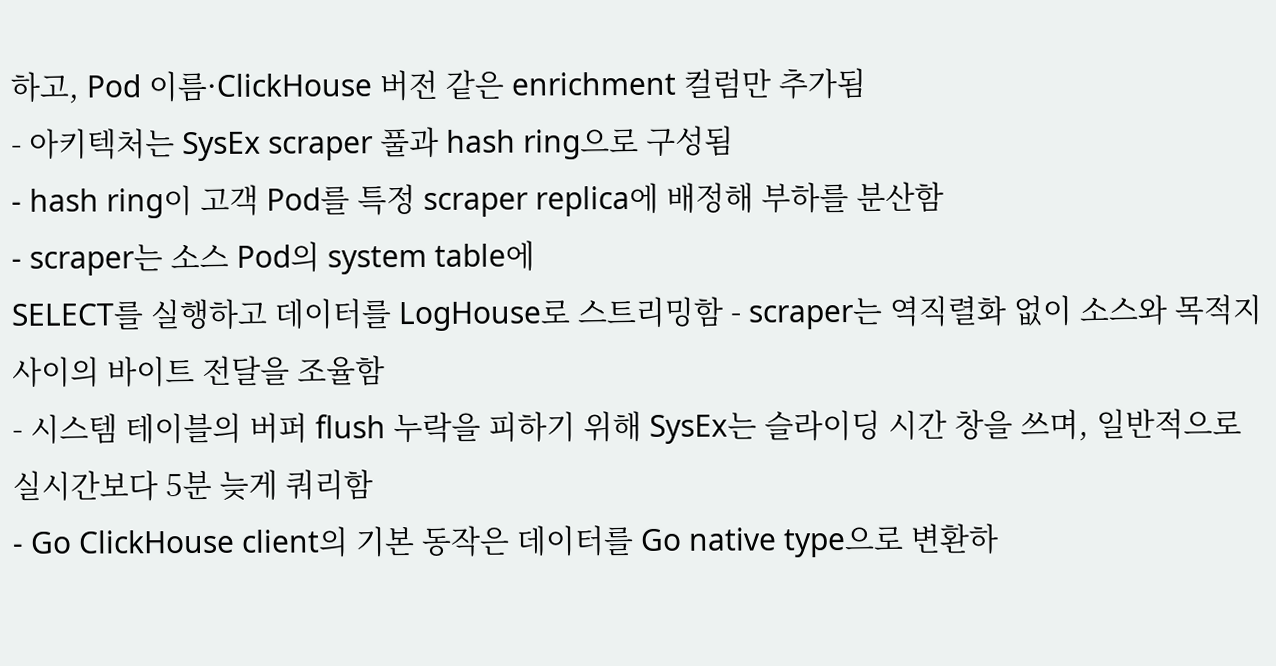하고, Pod 이름·ClickHouse 버전 같은 enrichment 컬럼만 추가됨
- 아키텍처는 SysEx scraper 풀과 hash ring으로 구성됨
- hash ring이 고객 Pod를 특정 scraper replica에 배정해 부하를 분산함
- scraper는 소스 Pod의 system table에
SELECT를 실행하고 데이터를 LogHouse로 스트리밍함 - scraper는 역직렬화 없이 소스와 목적지 사이의 바이트 전달을 조율함
- 시스템 테이블의 버퍼 flush 누락을 피하기 위해 SysEx는 슬라이딩 시간 창을 쓰며, 일반적으로 실시간보다 5분 늦게 쿼리함
- Go ClickHouse client의 기본 동작은 데이터를 Go native type으로 변환하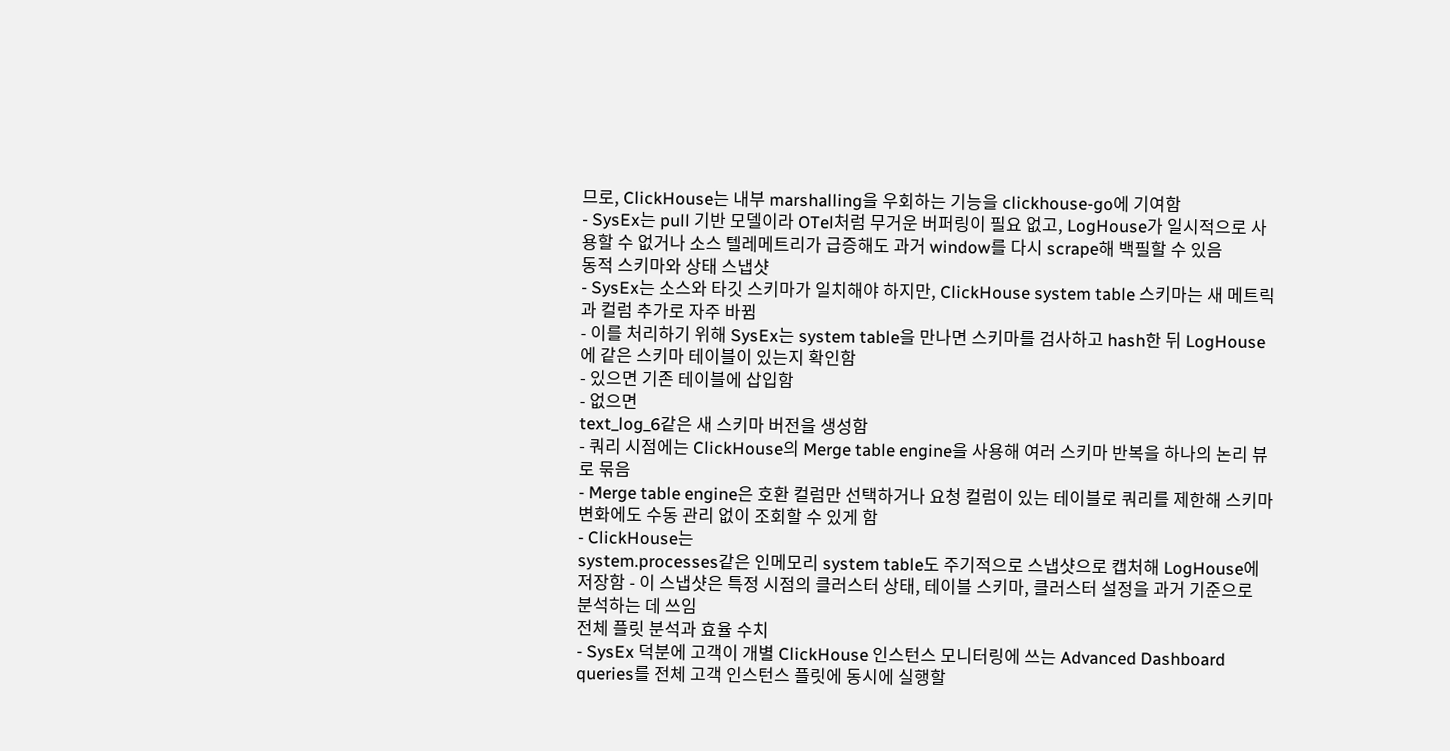므로, ClickHouse는 내부 marshalling을 우회하는 기능을 clickhouse-go에 기여함
- SysEx는 pull 기반 모델이라 OTel처럼 무거운 버퍼링이 필요 없고, LogHouse가 일시적으로 사용할 수 없거나 소스 텔레메트리가 급증해도 과거 window를 다시 scrape해 백필할 수 있음
동적 스키마와 상태 스냅샷
- SysEx는 소스와 타깃 스키마가 일치해야 하지만, ClickHouse system table 스키마는 새 메트릭과 컬럼 추가로 자주 바뀜
- 이를 처리하기 위해 SysEx는 system table을 만나면 스키마를 검사하고 hash한 뒤 LogHouse에 같은 스키마 테이블이 있는지 확인함
- 있으면 기존 테이블에 삽입함
- 없으면
text_log_6같은 새 스키마 버전을 생성함
- 쿼리 시점에는 ClickHouse의 Merge table engine을 사용해 여러 스키마 반복을 하나의 논리 뷰로 묶음
- Merge table engine은 호환 컬럼만 선택하거나 요청 컬럼이 있는 테이블로 쿼리를 제한해 스키마 변화에도 수동 관리 없이 조회할 수 있게 함
- ClickHouse는
system.processes같은 인메모리 system table도 주기적으로 스냅샷으로 캡처해 LogHouse에 저장함 - 이 스냅샷은 특정 시점의 클러스터 상태, 테이블 스키마, 클러스터 설정을 과거 기준으로 분석하는 데 쓰임
전체 플릿 분석과 효율 수치
- SysEx 덕분에 고객이 개별 ClickHouse 인스턴스 모니터링에 쓰는 Advanced Dashboard queries를 전체 고객 인스턴스 플릿에 동시에 실행할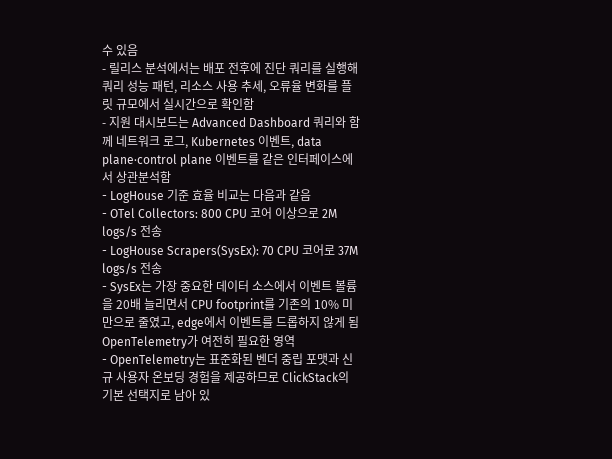수 있음
- 릴리스 분석에서는 배포 전후에 진단 쿼리를 실행해 쿼리 성능 패턴, 리소스 사용 추세, 오류율 변화를 플릿 규모에서 실시간으로 확인함
- 지원 대시보드는 Advanced Dashboard 쿼리와 함께 네트워크 로그, Kubernetes 이벤트, data plane·control plane 이벤트를 같은 인터페이스에서 상관분석함
- LogHouse 기준 효율 비교는 다음과 같음
- OTel Collectors: 800 CPU 코어 이상으로 2M logs/s 전송
- LogHouse Scrapers(SysEx): 70 CPU 코어로 37M logs/s 전송
- SysEx는 가장 중요한 데이터 소스에서 이벤트 볼륨을 20배 늘리면서 CPU footprint를 기존의 10% 미만으로 줄였고, edge에서 이벤트를 드롭하지 않게 됨
OpenTelemetry가 여전히 필요한 영역
- OpenTelemetry는 표준화된 벤더 중립 포맷과 신규 사용자 온보딩 경험을 제공하므로 ClickStack의 기본 선택지로 남아 있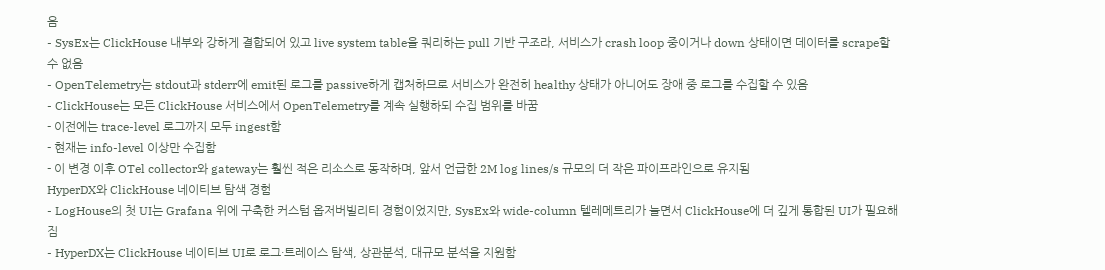음
- SysEx는 ClickHouse 내부와 강하게 결합되어 있고 live system table을 쿼리하는 pull 기반 구조라, 서비스가 crash loop 중이거나 down 상태이면 데이터를 scrape할 수 없음
- OpenTelemetry는 stdout과 stderr에 emit된 로그를 passive하게 캡처하므로 서비스가 완전히 healthy 상태가 아니어도 장애 중 로그를 수집할 수 있음
- ClickHouse는 모든 ClickHouse 서비스에서 OpenTelemetry를 계속 실행하되 수집 범위를 바꿈
- 이전에는 trace-level 로그까지 모두 ingest함
- 현재는 info-level 이상만 수집함
- 이 변경 이후 OTel collector와 gateway는 훨씬 적은 리소스로 동작하며, 앞서 언급한 2M log lines/s 규모의 더 작은 파이프라인으로 유지됨
HyperDX와 ClickHouse 네이티브 탐색 경험
- LogHouse의 첫 UI는 Grafana 위에 구축한 커스텀 옵저버빌리티 경험이었지만, SysEx와 wide-column 텔레메트리가 늘면서 ClickHouse에 더 깊게 통합된 UI가 필요해짐
- HyperDX는 ClickHouse 네이티브 UI로 로그·트레이스 탐색, 상관분석, 대규모 분석을 지원함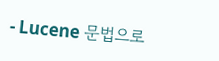- Lucene 문법으로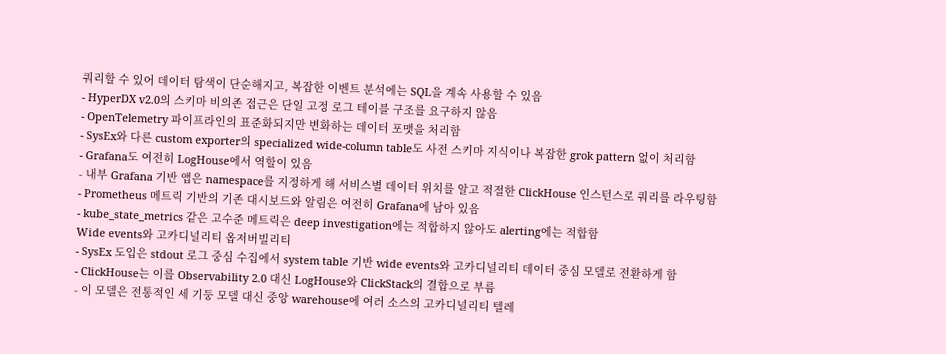쿼리할 수 있어 데이터 탐색이 단순해지고, 복잡한 이벤트 분석에는 SQL을 계속 사용할 수 있음
- HyperDX v2.0의 스키마 비의존 접근은 단일 고정 로그 테이블 구조를 요구하지 않음
- OpenTelemetry 파이프라인의 표준화되지만 변화하는 데이터 포맷을 처리함
- SysEx와 다른 custom exporter의 specialized wide-column table도 사전 스키마 지식이나 복잡한 grok pattern 없이 처리함
- Grafana도 여전히 LogHouse에서 역할이 있음
- 내부 Grafana 기반 앱은 namespace를 지정하게 해 서비스별 데이터 위치를 알고 적절한 ClickHouse 인스턴스로 쿼리를 라우팅함
- Prometheus 메트릭 기반의 기존 대시보드와 알림은 여전히 Grafana에 남아 있음
- kube_state_metrics 같은 고수준 메트릭은 deep investigation에는 적합하지 않아도 alerting에는 적합함
Wide events와 고카디널리티 옵저버빌리티
- SysEx 도입은 stdout 로그 중심 수집에서 system table 기반 wide events와 고카디널리티 데이터 중심 모델로 전환하게 함
- ClickHouse는 이를 Observability 2.0 대신 LogHouse와 ClickStack의 결합으로 부름
- 이 모델은 전통적인 세 기둥 모델 대신 중앙 warehouse에 여러 소스의 고카디널리티 텔레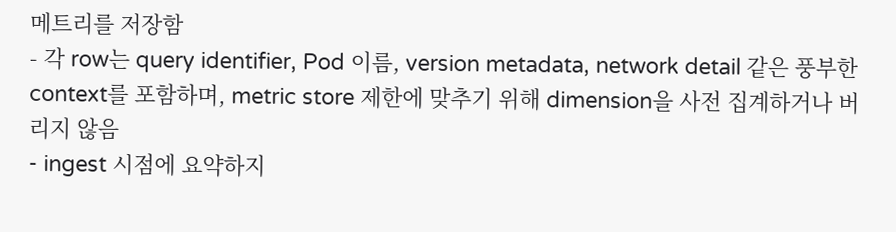메트리를 저장함
- 각 row는 query identifier, Pod 이름, version metadata, network detail 같은 풍부한 context를 포함하며, metric store 제한에 맞추기 위해 dimension을 사전 집계하거나 버리지 않음
- ingest 시점에 요약하지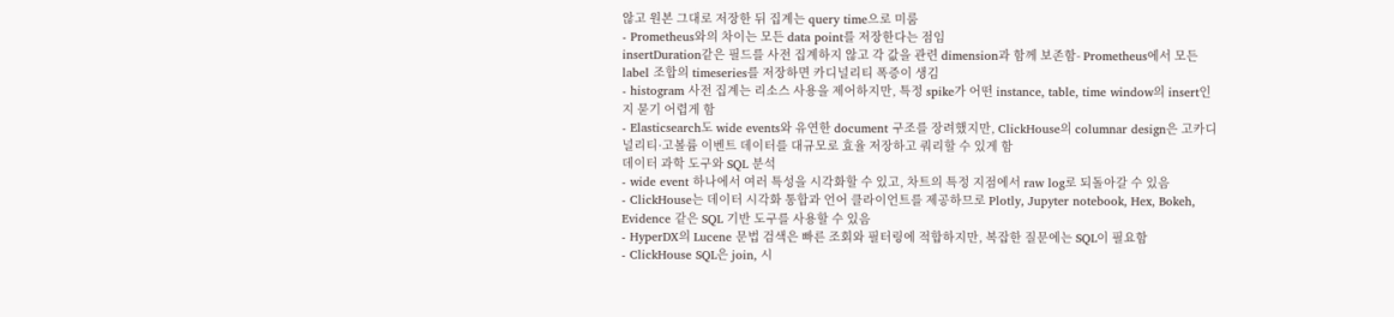않고 원본 그대로 저장한 뒤 집계는 query time으로 미룸
- Prometheus와의 차이는 모든 data point를 저장한다는 점임
insertDuration같은 필드를 사전 집계하지 않고 각 값을 관련 dimension과 함께 보존함- Prometheus에서 모든 label 조합의 timeseries를 저장하면 카디널리티 폭증이 생김
- histogram 사전 집계는 리소스 사용을 제어하지만, 특정 spike가 어떤 instance, table, time window의 insert인지 묻기 어렵게 함
- Elasticsearch도 wide events와 유연한 document 구조를 장려했지만, ClickHouse의 columnar design은 고카디널리티·고볼륨 이벤트 데이터를 대규모로 효율 저장하고 쿼리할 수 있게 함
데이터 과학 도구와 SQL 분석
- wide event 하나에서 여러 특성을 시각화할 수 있고, 차트의 특정 지점에서 raw log로 되돌아갈 수 있음
- ClickHouse는 데이터 시각화 통합과 언어 클라이언트를 제공하므로 Plotly, Jupyter notebook, Hex, Bokeh, Evidence 같은 SQL 기반 도구를 사용할 수 있음
- HyperDX의 Lucene 문법 검색은 빠른 조회와 필터링에 적합하지만, 복잡한 질문에는 SQL이 필요함
- ClickHouse SQL은 join, 시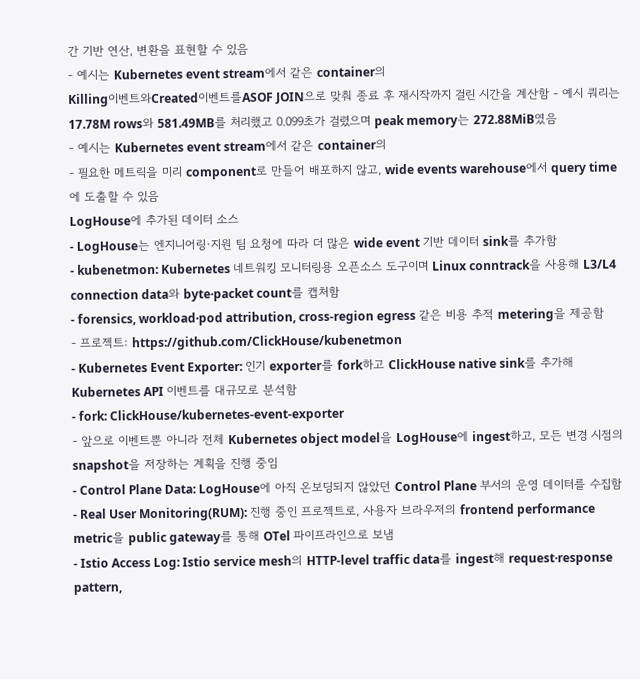간 기반 연산, 변환을 표현할 수 있음
- 예시는 Kubernetes event stream에서 같은 container의
Killing이벤트와Created이벤트를ASOF JOIN으로 맞춰 종료 후 재시작까지 걸린 시간을 계산함 - 예시 쿼리는 17.78M rows와 581.49MB를 처리했고 0.099초가 걸렸으며 peak memory는 272.88MiB였음
- 예시는 Kubernetes event stream에서 같은 container의
- 필요한 메트릭을 미리 component로 만들어 배포하지 않고, wide events warehouse에서 query time에 도출할 수 있음
LogHouse에 추가된 데이터 소스
- LogHouse는 엔지니어링·지원 팀 요청에 따라 더 많은 wide event 기반 데이터 sink를 추가함
- kubenetmon: Kubernetes 네트워킹 모니터링용 오픈소스 도구이며 Linux conntrack을 사용해 L3/L4 connection data와 byte·packet count를 캡처함
- forensics, workload·pod attribution, cross-region egress 같은 비용 추적 metering을 제공함
- 프로젝트: https://github.com/ClickHouse/kubenetmon
- Kubernetes Event Exporter: 인기 exporter를 fork하고 ClickHouse native sink를 추가해 Kubernetes API 이벤트를 대규모로 분석함
- fork: ClickHouse/kubernetes-event-exporter
- 앞으로 이벤트뿐 아니라 전체 Kubernetes object model을 LogHouse에 ingest하고, 모든 변경 시점의 snapshot을 저장하는 계획을 진행 중임
- Control Plane Data: LogHouse에 아직 온보딩되지 않았던 Control Plane 부서의 운영 데이터를 수집함
- Real User Monitoring(RUM): 진행 중인 프로젝트로, 사용자 브라우저의 frontend performance metric을 public gateway를 통해 OTel 파이프라인으로 보냄
- Istio Access Log: Istio service mesh의 HTTP-level traffic data를 ingest해 request·response pattern,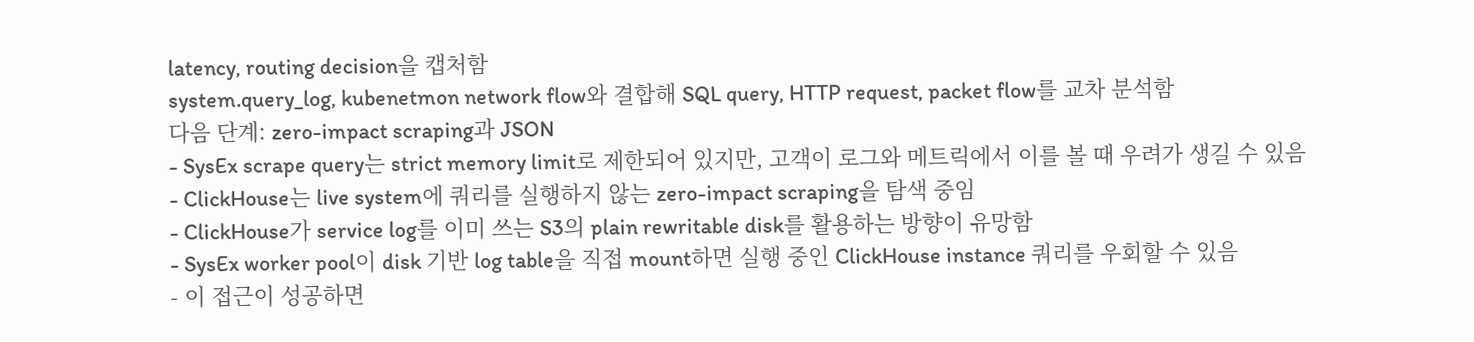latency, routing decision을 캡처함
system.query_log, kubenetmon network flow와 결합해 SQL query, HTTP request, packet flow를 교차 분석함
다음 단계: zero-impact scraping과 JSON
- SysEx scrape query는 strict memory limit로 제한되어 있지만, 고객이 로그와 메트릭에서 이를 볼 때 우려가 생길 수 있음
- ClickHouse는 live system에 쿼리를 실행하지 않는 zero-impact scraping을 탐색 중임
- ClickHouse가 service log를 이미 쓰는 S3의 plain rewritable disk를 활용하는 방향이 유망함
- SysEx worker pool이 disk 기반 log table을 직접 mount하면 실행 중인 ClickHouse instance 쿼리를 우회할 수 있음
- 이 접근이 성공하면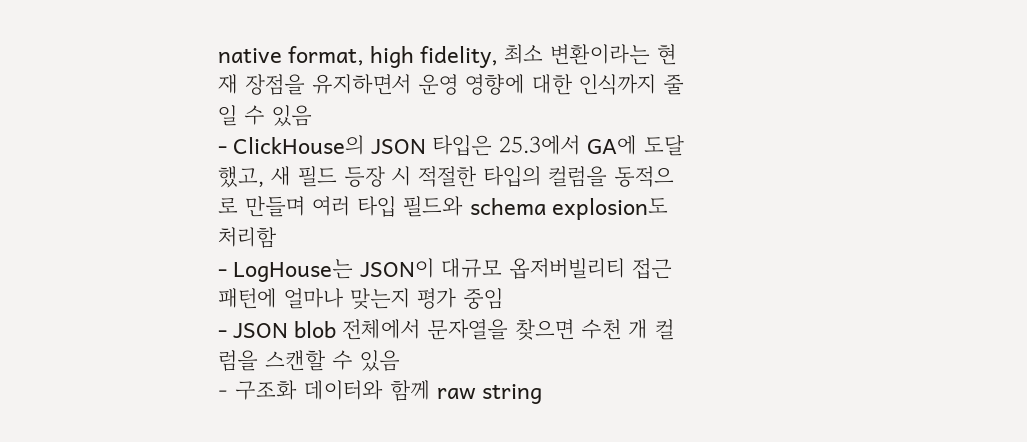native format, high fidelity, 최소 변환이라는 현재 장점을 유지하면서 운영 영향에 대한 인식까지 줄일 수 있음
- ClickHouse의 JSON 타입은 25.3에서 GA에 도달했고, 새 필드 등장 시 적절한 타입의 컬럼을 동적으로 만들며 여러 타입 필드와 schema explosion도 처리함
- LogHouse는 JSON이 대규모 옵저버빌리티 접근 패턴에 얼마나 맞는지 평가 중임
- JSON blob 전체에서 문자열을 찾으면 수천 개 컬럼을 스캔할 수 있음
- 구조화 데이터와 함께 raw string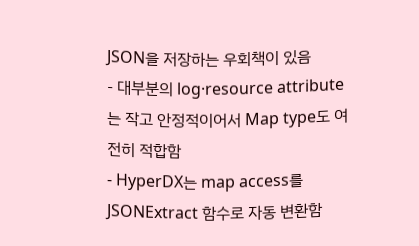JSON을 저장하는 우회책이 있음
- 대부분의 log·resource attribute는 작고 안정적이어서 Map type도 여전히 적합함
- HyperDX는 map access를 JSONExtract 함수로 자동 변환함